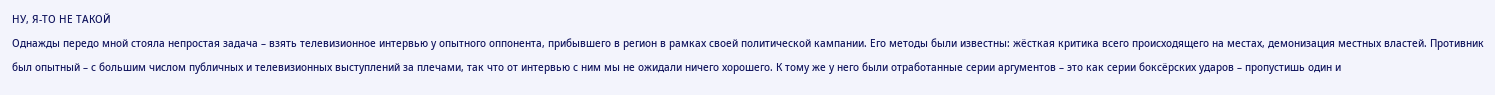НУ, Я-ТО НЕ ТАКОЙ
Однажды передо мной стояла непростая задача – взять телевизионное интервью у опытного оппонента, прибывшего в регион в рамках своей политической кампании. Его методы были известны: жёсткая критика всего происходящего на местах, демонизация местных властей. Противник был опытный – с большим числом публичных и телевизионных выступлений за плечами, так что от интервью с ним мы не ожидали ничего хорошего. К тому же у него были отработанные серии аргументов – это как серии боксёрских ударов – пропустишь один и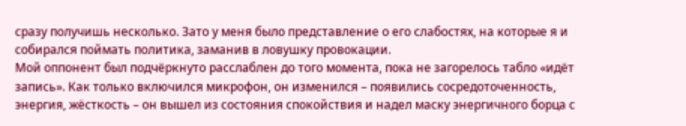сразу получишь несколько. Зато у меня было представление о его слабостях, на которые я и собирался поймать политика, заманив в ловушку провокации.
Мой оппонент был подчёркнуто расслаблен до того момента, пока не загорелось табло «идёт запись». Как только включился микрофон, он изменился – появились сосредоточенность, энергия, жёсткость – он вышел из состояния спокойствия и надел маску энергичного борца с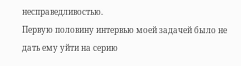несправедливостью.
Первую половину интервью моей задачей было не дать ему уйти на серию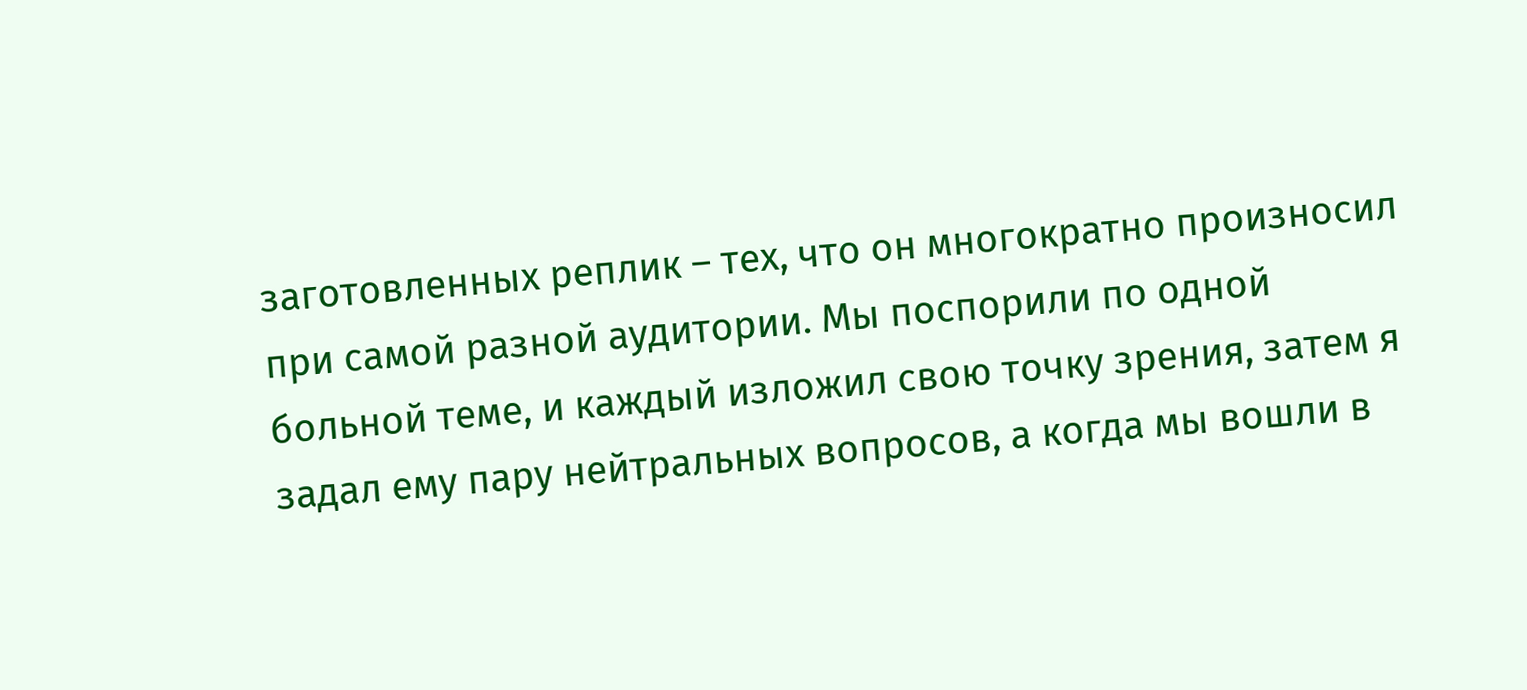заготовленных реплик – тех, что он многократно произносил при самой разной аудитории. Мы поспорили по одной больной теме, и каждый изложил свою точку зрения, затем я задал ему пару нейтральных вопросов, а когда мы вошли в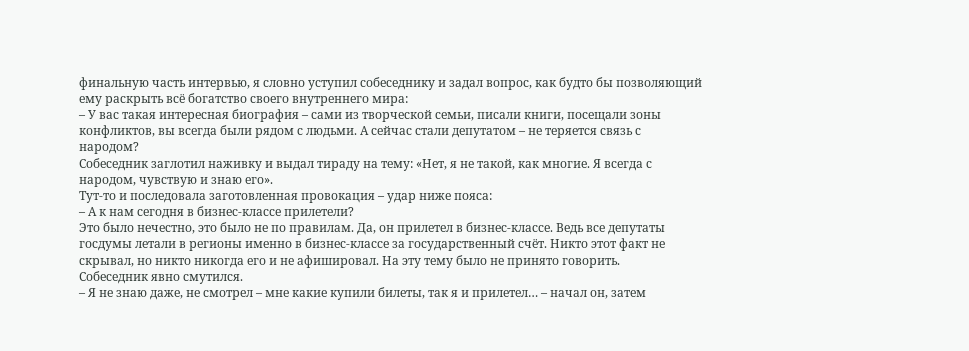финальную часть интервью, я словно уступил собеседнику и задал вопрос, как будто бы позволяющий ему раскрыть всё богатство своего внутреннего мира:
– У вас такая интересная биография – сами из творческой семьи, писали книги, посещали зоны конфликтов, вы всегда были рядом с людьми. А сейчас стали депутатом – не теряется связь с народом?
Собеседник заглотил наживку и выдал тираду на тему: «Нет, я не такой, как многие. Я всегда с народом, чувствую и знаю его».
Тут-то и последовала заготовленная провокация – удар ниже пояса:
– А к нам сегодня в бизнес-классе прилетели?
Это было нечестно, это было не по правилам. Да, он прилетел в бизнес-классе. Ведь все депутаты госдумы летали в регионы именно в бизнес-классе за государственный счёт. Никто этот факт не скрывал, но никто никогда его и не афишировал. На эту тему было не принято говорить.
Собеседник явно смутился.
– Я не знаю даже, не смотрел – мне какие купили билеты, так я и прилетел… – начал он, затем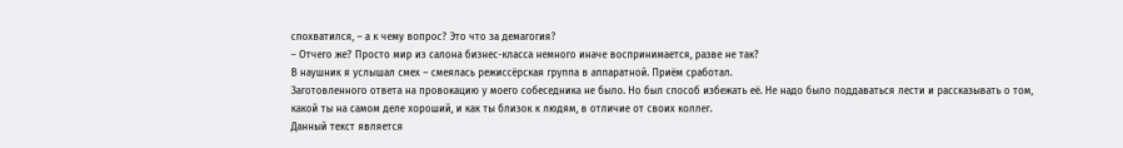спохватился, – а к чему вопрос? Это что за демагогия?
– Отчего же? Просто мир из салона бизнес-класса немного иначе воспринимается, разве не так?
В наушник я услышал смех – смеялась режиссёрская группа в аппаратной. Приём сработал.
Заготовленного ответа на провокацию у моего собеседника не было. Но был способ избежать её. Не надо было поддаваться лести и рассказывать о том, какой ты на самом деле хороший, и как ты близок к людям, в отличие от своих коллег.
Данный текст является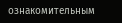ознакомительным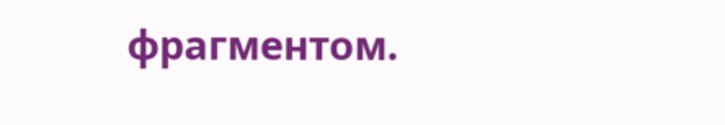фрагментом.